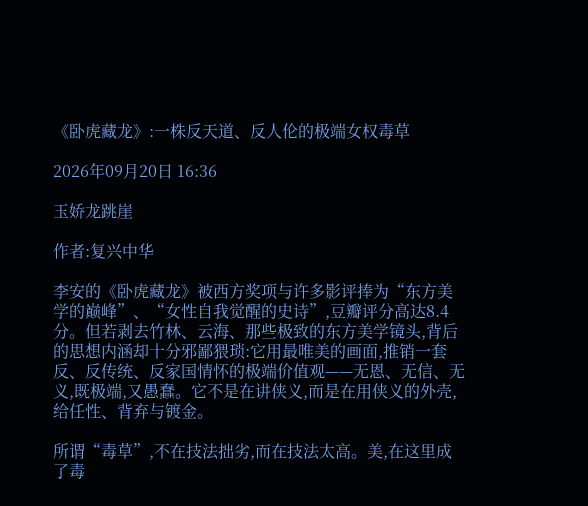《卧虎藏龙》:一株反天道、反人伦的极端女权毒草

2026年09月20日 16:36

玉娇龙跳崖

作者:复兴中华

李安的《卧虎藏龙》被西方奖项与许多影评捧为“东方美学的巅峰”、“女性自我觉醒的史诗”,豆瓣评分高达8.4分。但若剥去竹林、云海、那些极致的东方美学镜头,背后的思想内涵却十分邪鄙猥琐:它用最唯美的画面,推销一套反、反传统、反家国情怀的极端价值观——无恩、无信、无义,既极端,又愚蠢。它不是在讲侠义,而是在用侠义的外壳,给任性、背弃与镀金。

所谓“毒草”,不在技法拙劣,而在技法太高。美,在这里成了毒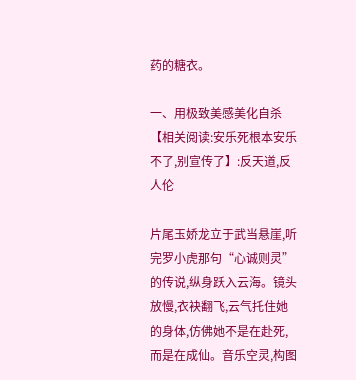药的糖衣。

一、用极致美感美化自杀【相关阅读:安乐死根本安乐不了,别宣传了】:反天道,反人伦

片尾玉娇龙立于武当悬崖,听完罗小虎那句“心诚则灵”的传说,纵身跃入云海。镜头放慢,衣袂翻飞,云气托住她的身体,仿佛她不是在赴死,而是在成仙。音乐空灵,构图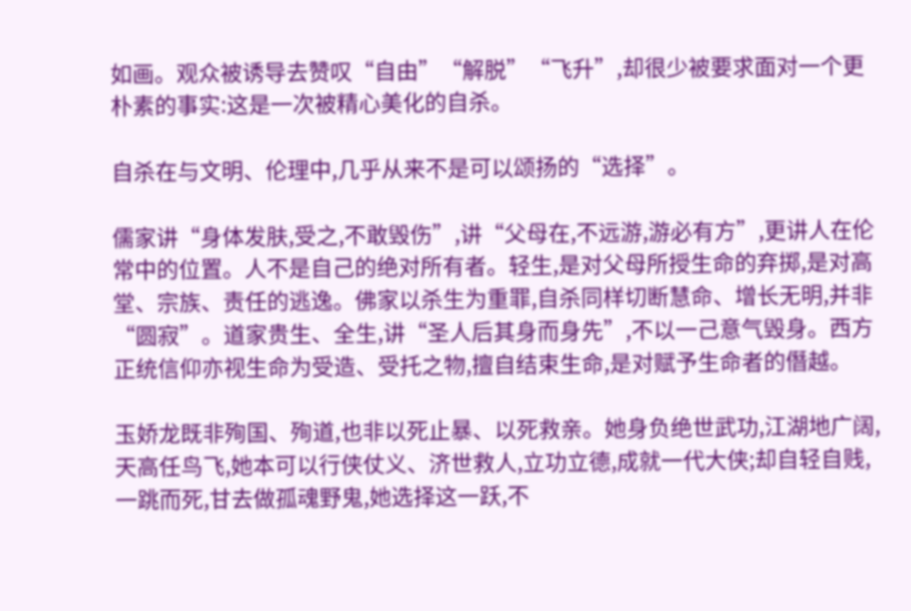如画。观众被诱导去赞叹“自由”“解脱”“飞升”,却很少被要求面对一个更朴素的事实:这是一次被精心美化的自杀。

自杀在与文明、伦理中,几乎从来不是可以颂扬的“选择”。

儒家讲“身体发肤,受之,不敢毁伤”,讲“父母在,不远游,游必有方”,更讲人在伦常中的位置。人不是自己的绝对所有者。轻生,是对父母所授生命的弃掷,是对高堂、宗族、责任的逃逸。佛家以杀生为重罪,自杀同样切断慧命、增长无明,并非“圆寂”。道家贵生、全生,讲“圣人后其身而身先”,不以一己意气毁身。西方正统信仰亦视生命为受造、受托之物,擅自结束生命,是对赋予生命者的僭越。

玉娇龙既非殉国、殉道,也非以死止暴、以死救亲。她身负绝世武功,江湖地广阔,天高任鸟飞,她本可以行侠仗义、济世救人,立功立德,成就一代大侠;却自轻自贱,一跳而死,甘去做孤魂野鬼,她选择这一跃,不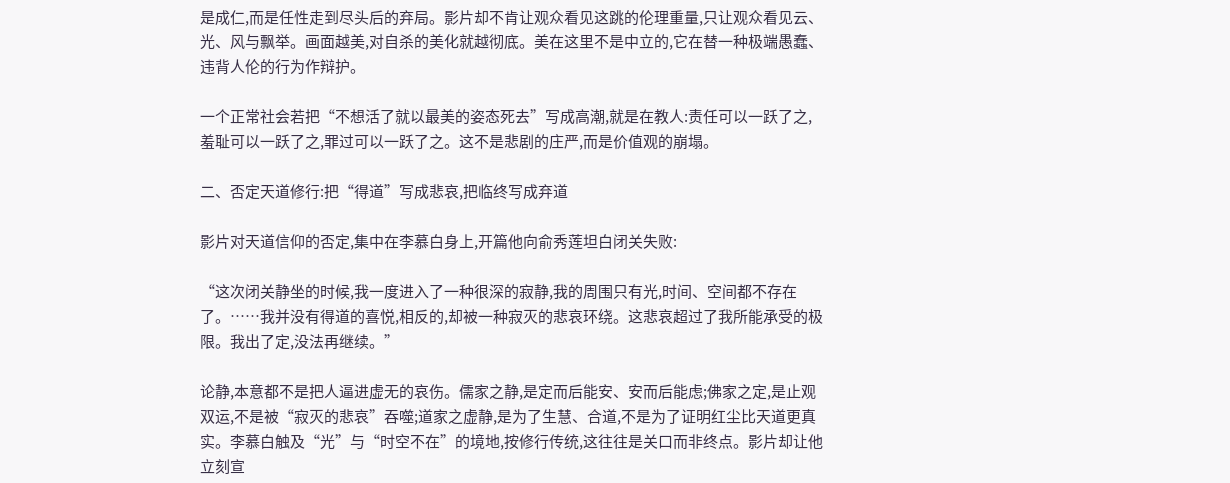是成仁,而是任性走到尽头后的弃局。影片却不肯让观众看见这跳的伦理重量,只让观众看见云、光、风与飘举。画面越美,对自杀的美化就越彻底。美在这里不是中立的,它在替一种极端愚蠢、违背人伦的行为作辩护。

一个正常社会若把“不想活了就以最美的姿态死去”写成高潮,就是在教人:责任可以一跃了之,羞耻可以一跃了之,罪过可以一跃了之。这不是悲剧的庄严,而是价值观的崩塌。

二、否定天道修行:把“得道”写成悲哀,把临终写成弃道

影片对天道信仰的否定,集中在李慕白身上,开篇他向俞秀莲坦白闭关失败:

“这次闭关静坐的时候,我一度进入了一种很深的寂静,我的周围只有光,时间、空间都不存在了。……我并没有得道的喜悦,相反的,却被一种寂灭的悲哀环绕。这悲哀超过了我所能承受的极限。我出了定,没法再继续。”

论静,本意都不是把人逼进虚无的哀伤。儒家之静,是定而后能安、安而后能虑;佛家之定,是止观双运,不是被“寂灭的悲哀”吞噬;道家之虚静,是为了生慧、合道,不是为了证明红尘比天道更真实。李慕白触及“光”与“时空不在”的境地,按修行传统,这往往是关口而非终点。影片却让他立刻宣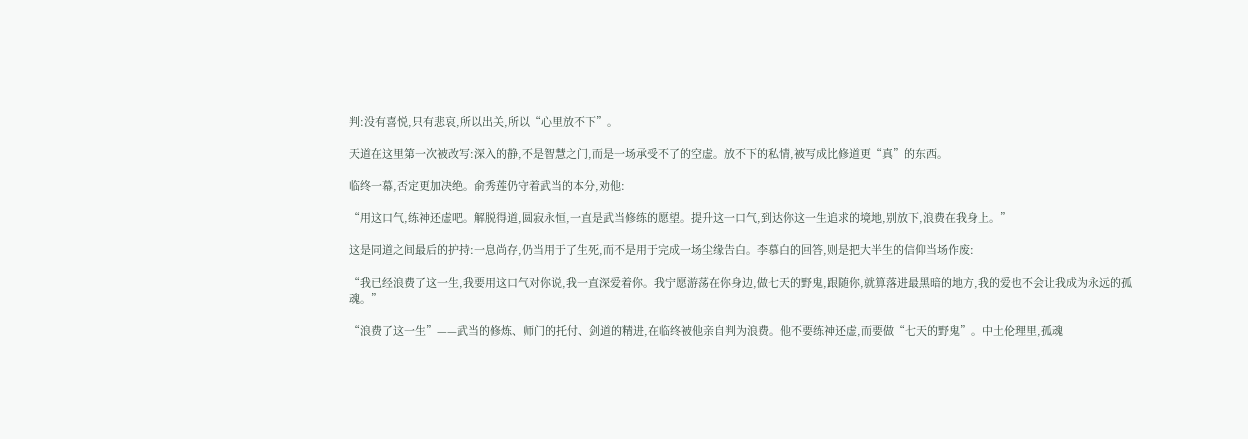判:没有喜悦,只有悲哀,所以出关,所以“心里放不下”。

天道在这里第一次被改写:深入的静,不是智慧之门,而是一场承受不了的空虚。放不下的私情,被写成比修道更“真”的东西。

临终一幕,否定更加决绝。俞秀莲仍守着武当的本分,劝他:

“用这口气,练神还虚吧。解脱得道,圆寂永恒,一直是武当修练的愿望。提升这一口气,到达你这一生追求的境地,别放下,浪费在我身上。”

这是同道之间最后的护持:一息尚存,仍当用于了生死,而不是用于完成一场尘缘告白。李慕白的回答,则是把大半生的信仰当场作废:

“我已经浪费了这一生,我要用这口气对你说,我一直深爱着你。我宁愿游荡在你身边,做七天的野鬼,跟随你,就算落进最黑暗的地方,我的爱也不会让我成为永远的孤魂。”

“浪费了这一生”——武当的修炼、师门的托付、剑道的精进,在临终被他亲自判为浪费。他不要练神还虚,而要做“七天的野鬼”。中土伦理里,孤魂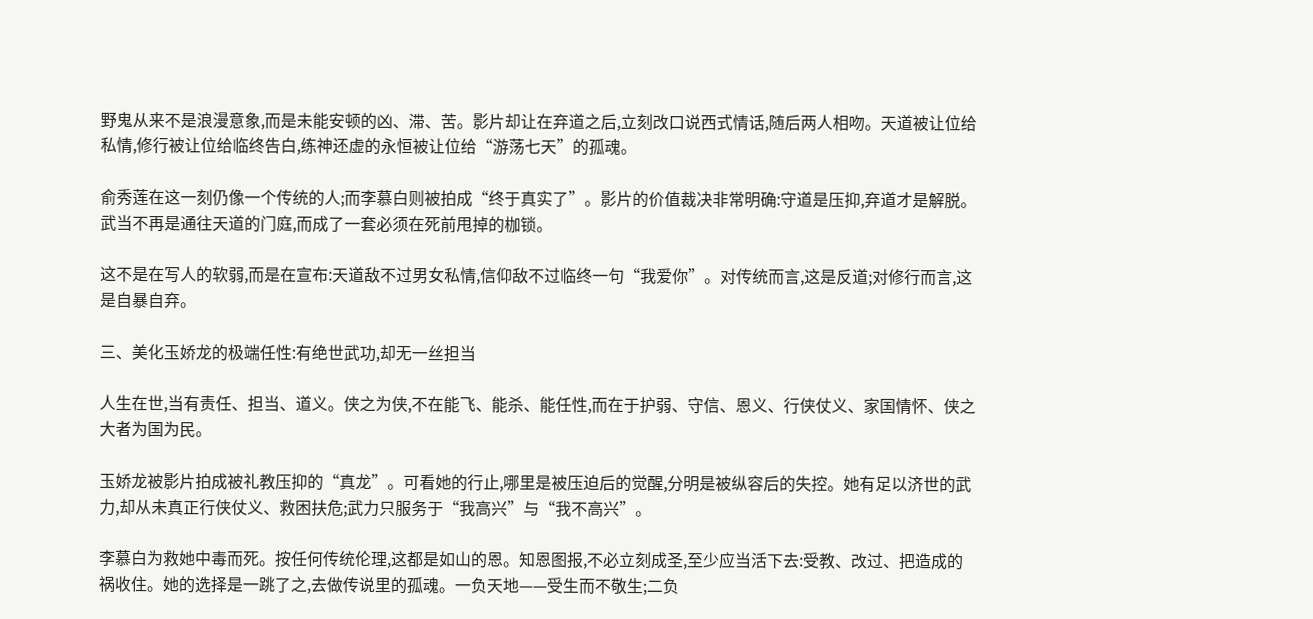野鬼从来不是浪漫意象,而是未能安顿的凶、滞、苦。影片却让在弃道之后,立刻改口说西式情话,随后两人相吻。天道被让位给私情,修行被让位给临终告白,练神还虚的永恒被让位给“游荡七天”的孤魂。

俞秀莲在这一刻仍像一个传统的人;而李慕白则被拍成“终于真实了”。影片的价值裁决非常明确:守道是压抑,弃道才是解脱。武当不再是通往天道的门庭,而成了一套必须在死前甩掉的枷锁。

这不是在写人的软弱,而是在宣布:天道敌不过男女私情,信仰敌不过临终一句“我爱你”。对传统而言,这是反道;对修行而言,这是自暴自弃。

三、美化玉娇龙的极端任性:有绝世武功,却无一丝担当

人生在世,当有责任、担当、道义。侠之为侠,不在能飞、能杀、能任性,而在于护弱、守信、恩义、行侠仗义、家国情怀、侠之大者为国为民。

玉娇龙被影片拍成被礼教压抑的“真龙”。可看她的行止,哪里是被压迫后的觉醒,分明是被纵容后的失控。她有足以济世的武力,却从未真正行侠仗义、救困扶危;武力只服务于“我高兴”与“我不高兴”。

李慕白为救她中毒而死。按任何传统伦理,这都是如山的恩。知恩图报,不必立刻成圣,至少应当活下去:受教、改过、把造成的祸收住。她的选择是一跳了之,去做传说里的孤魂。一负天地——受生而不敬生;二负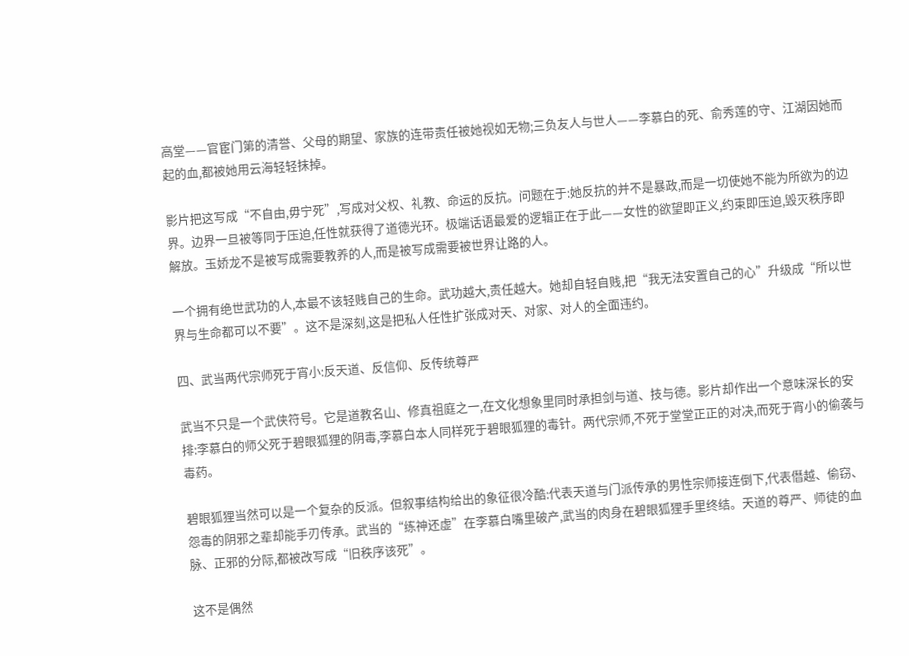高堂——官宦门第的清誉、父母的期望、家族的连带责任被她视如无物;三负友人与世人——李慕白的死、俞秀莲的守、江湖因她而起的血,都被她用云海轻轻抹掉。

影片把这写成“不自由,毋宁死”,写成对父权、礼教、命运的反抗。问题在于:她反抗的并不是暴政,而是一切使她不能为所欲为的边界。边界一旦被等同于压迫,任性就获得了道德光环。极端话语最爱的逻辑正在于此——女性的欲望即正义,约束即压迫,毁灭秩序即解放。玉娇龙不是被写成需要教养的人,而是被写成需要被世界让路的人。

一个拥有绝世武功的人,本最不该轻贱自己的生命。武功越大,责任越大。她却自轻自贱,把“我无法安置自己的心”升级成“所以世界与生命都可以不要”。这不是深刻,这是把私人任性扩张成对天、对家、对人的全面违约。

四、武当两代宗师死于宵小:反天道、反信仰、反传统尊严

武当不只是一个武侠符号。它是道教名山、修真祖庭之一,在文化想象里同时承担剑与道、技与德。影片却作出一个意味深长的安排:李慕白的师父死于碧眼狐狸的阴毒,李慕白本人同样死于碧眼狐狸的毒针。两代宗师,不死于堂堂正正的对决,而死于宵小的偷袭与毒药。

碧眼狐狸当然可以是一个复杂的反派。但叙事结构给出的象征很冷酷:代表天道与门派传承的男性宗师接连倒下,代表僭越、偷窃、怨毒的阴邪之辈却能手刃传承。武当的“练神还虚”在李慕白嘴里破产,武当的肉身在碧眼狐狸手里终结。天道的尊严、师徒的血脉、正邪的分际,都被改写成“旧秩序该死”。

这不是偶然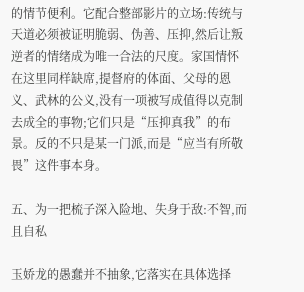的情节便利。它配合整部影片的立场:传统与天道必须被证明脆弱、伪善、压抑,然后让叛逆者的情绪成为唯一合法的尺度。家国情怀在这里同样缺席,提督府的体面、父母的恩义、武林的公义,没有一项被写成值得以克制去成全的事物;它们只是“压抑真我”的布景。反的不只是某一门派,而是“应当有所敬畏”这件事本身。

五、为一把梳子深入险地、失身于敌:不智,而且自私

玉娇龙的愚蠢并不抽象,它落实在具体选择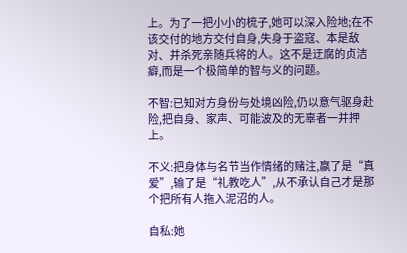上。为了一把小小的梳子,她可以深入险地;在不该交付的地方交付自身,失身于盗寇、本是敌对、并杀死亲随兵将的人。这不是迂腐的贞洁癖,而是一个极简单的智与义的问题。

不智:已知对方身份与处境凶险,仍以意气驱身赴险,把自身、家声、可能波及的无辜者一并押上。

不义:把身体与名节当作情绪的赌注,赢了是“真爱”,输了是“礼教吃人”,从不承认自己才是那个把所有人拖入泥沼的人。

自私:她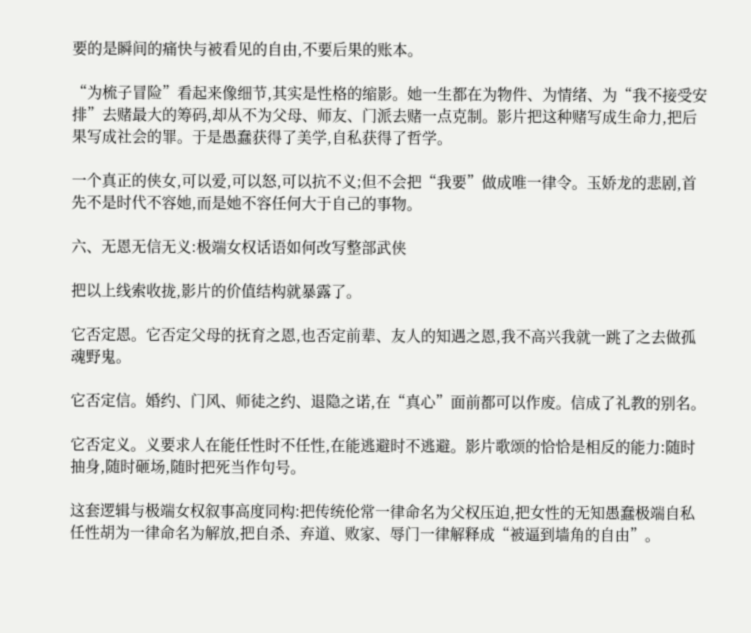要的是瞬间的痛快与被看见的自由,不要后果的账本。

“为梳子冒险”看起来像细节,其实是性格的缩影。她一生都在为物件、为情绪、为“我不接受安排”去赌最大的筹码,却从不为父母、师友、门派去赌一点克制。影片把这种赌写成生命力,把后果写成社会的罪。于是愚蠢获得了美学,自私获得了哲学。

一个真正的侠女,可以爱,可以怒,可以抗不义;但不会把“我要”做成唯一律令。玉娇龙的悲剧,首先不是时代不容她,而是她不容任何大于自己的事物。

六、无恩无信无义:极端女权话语如何改写整部武侠

把以上线索收拢,影片的价值结构就暴露了。

它否定恩。它否定父母的抚育之恩,也否定前辈、友人的知遇之恩,我不高兴我就一跳了之去做孤魂野鬼。

它否定信。婚约、门风、师徒之约、退隐之诺,在“真心”面前都可以作废。信成了礼教的别名。

它否定义。义要求人在能任性时不任性,在能逃避时不逃避。影片歌颂的恰恰是相反的能力:随时抽身,随时砸场,随时把死当作句号。

这套逻辑与极端女权叙事高度同构:把传统伦常一律命名为父权压迫,把女性的无知愚蠢极端自私任性胡为一律命名为解放,把自杀、弃道、败家、辱门一律解释成“被逼到墙角的自由”。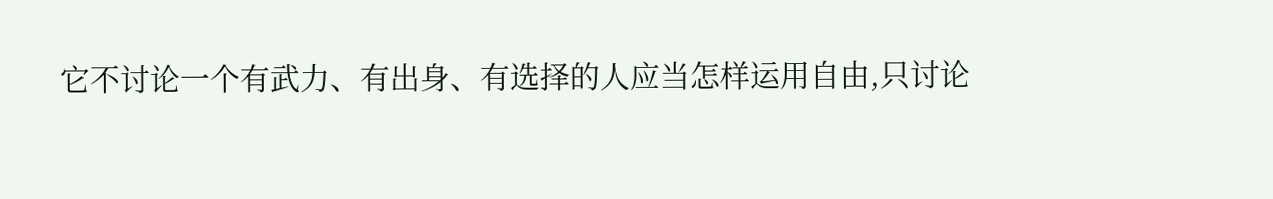它不讨论一个有武力、有出身、有选择的人应当怎样运用自由,只讨论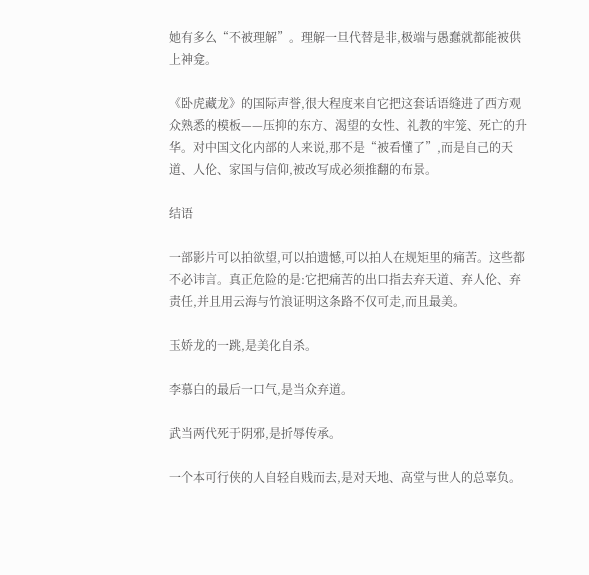她有多么“不被理解”。理解一旦代替是非,极端与愚蠢就都能被供上神龛。

《卧虎藏龙》的国际声誉,很大程度来自它把这套话语缝进了西方观众熟悉的模板——压抑的东方、渴望的女性、礼教的牢笼、死亡的升华。对中国文化内部的人来说,那不是“被看懂了”,而是自己的天道、人伦、家国与信仰,被改写成必须推翻的布景。

结语

一部影片可以拍欲望,可以拍遗憾,可以拍人在规矩里的痛苦。这些都不必讳言。真正危险的是:它把痛苦的出口指去弃天道、弃人伦、弃责任,并且用云海与竹浪证明这条路不仅可走,而且最美。

玉娇龙的一跳,是美化自杀。

李慕白的最后一口气,是当众弃道。

武当两代死于阴邪,是折辱传承。

一个本可行侠的人自轻自贱而去,是对天地、高堂与世人的总辜负。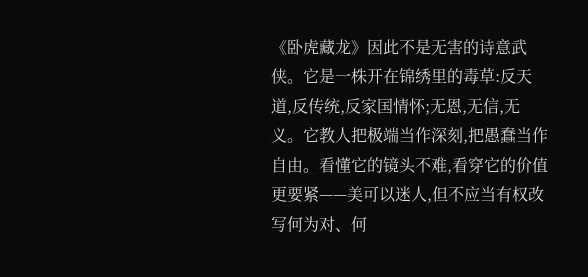《卧虎藏龙》因此不是无害的诗意武侠。它是一株开在锦绣里的毒草:反天道,反传统,反家国情怀;无恩,无信,无义。它教人把极端当作深刻,把愚蠢当作自由。看懂它的镜头不难,看穿它的价值更要紧——美可以迷人,但不应当有权改写何为对、何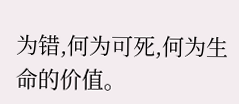为错,何为可死,何为生命的价值。